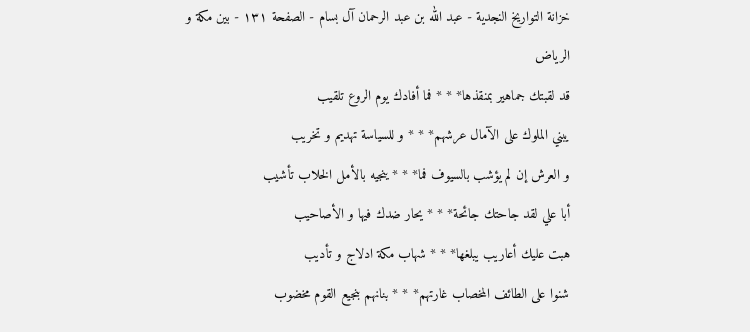خزانة التواريخ النجدية - عبد الله بن عبد الرحمان آل بسام - الصفحة ١٣١ - بين مكة و الرياض
قد لقبتك جماهير بمنقذها* * * فما أفادك يوم الروع تلقيب
يبني الملوك على الآمال عرشهم* * * و للسياسة تهديم و تخريب
و العرش إن لم يؤشب بالسيوف فما* * * ينجيه بالأمل الخلاب تأشيب
أبا علي لقد جاحتك جائحة* * * يحار ضدك فيها و الأصاحيب
هبت عليك أعاريب يبلغها* * * شهاب مكة ادلاج و تأديب
شنوا على الطائف المخصاب غارتهم* * * بنانهم بنجيع القوم مخضوب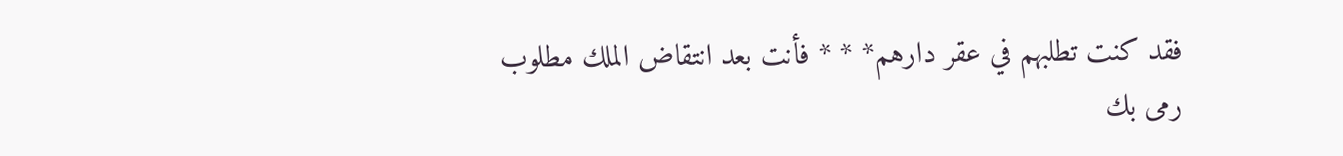فقد كنت تطلبهم في عقر دارهم* * * فأنت بعد انتقاض الملك مطلوب
رمى بك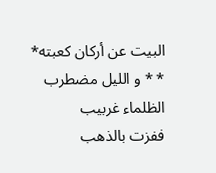البيت عن أركان كعبته* * * و الليل مضطرب الظلماء غربيب
ففزت بالذهب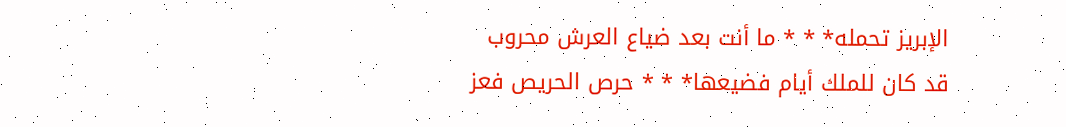الإبريز تحمله* * * ما أنت بعد ضياع العرش محروب
قد كان للملك أيام فضيعها* * * حرص الحريص فعز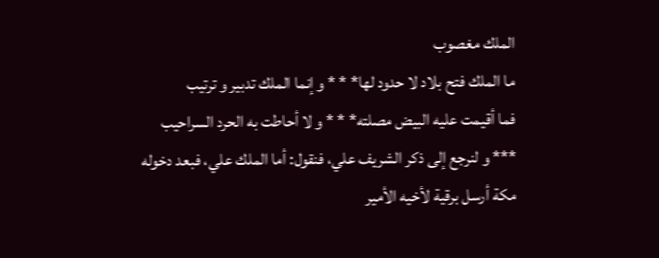الملك مغصوب
ما الملك فتح بلاد لا حدود لها* * * و إنما الملك تدبير و ترتيب
فما أقيمت عليه البيض مصلته* * * و لا أحاطت به الحرد السراحيب
*** و لنرجع إلى ذكر الشريف علي، فنقول: أما الملك علي، فبعد دخوله مكة أرسل برقية لأخيه الأمير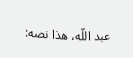عبد اللّه، هذا نصه: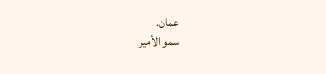عمان.
سمو الأمير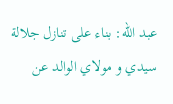عبد اللّه: بناء على تنازل جلالة سيدي و مولاي الوالد عن